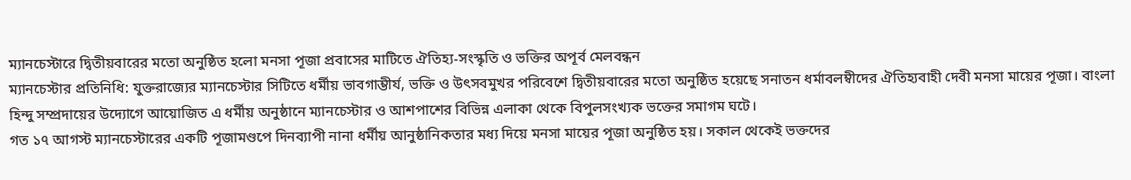ম্যানচেস্টারে দ্বিতীয়বারের মতো অনুষ্ঠিত হলো মনসা পূজা প্রবাসের মাটিতে ঐতিহ্য-সংস্কৃতি ও ভক্তির অপূর্ব মেলবন্ধন
ম্যানচেস্টার প্রতিনিধি: যুক্তরাজ্যের ম্যানচেস্টার সিটিতে ধর্মীয় ভাবগাম্ভীর্য, ভক্তি ও উৎসবমুখর পরিবেশে দ্বিতীয়বারের মতো অনুষ্ঠিত হয়েছে সনাতন ধর্মাবলম্বীদের ঐতিহ্যবাহী দেবী মনসা মায়ের পূজা। বাংলা হিন্দু সম্প্রদায়ের উদ্যোগে আয়োজিত এ ধর্মীয় অনুষ্ঠানে ম্যানচেস্টার ও আশপাশের বিভিন্ন এলাকা থেকে বিপুলসংখ্যক ভক্তের সমাগম ঘটে।
গত ১৭ আগস্ট ম্যানচেস্টারের একটি পূজামণ্ডপে দিনব্যাপী নানা ধর্মীয় আনুষ্ঠানিকতার মধ্য দিয়ে মনসা মায়ের পূজা অনুষ্ঠিত হয়। সকাল থেকেই ভক্তদের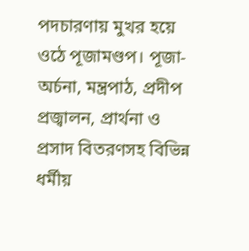পদচারণায় মুখর হয়ে ওঠে পূজামণ্ডপ। পূজা-অর্চনা, মন্ত্রপাঠ, প্রদীপ প্রজ্বালন, প্রার্থনা ও প্রসাদ বিতরণসহ বিভিন্ন ধর্মীয়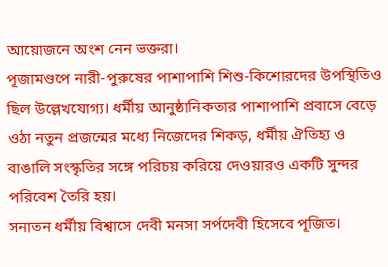আয়োজনে অংশ নেন ভক্তরা।
পূজামণ্ডপে নারী-পুরুষের পাশাপাশি শিশু-কিশোরদের উপস্থিতিও ছিল উল্লেখযোগ্য। ধর্মীয় আনুষ্ঠানিকতার পাশাপাশি প্রবাসে বেড়ে ওঠা নতুন প্রজন্মের মধ্যে নিজেদের শিকড়, ধর্মীয় ঐতিহ্য ও বাঙালি সংস্কৃতির সঙ্গে পরিচয় করিয়ে দেওয়ারও একটি সুন্দর পরিবেশ তৈরি হয়।
সনাতন ধর্মীয় বিশ্বাসে দেবী মনসা সর্পদেবী হিসেবে পূজিত।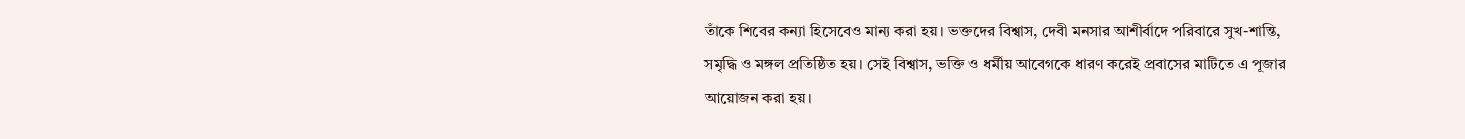তাঁকে শিবের কন্যা হিসেবেও মান্য করা হয়। ভক্তদের বিশ্বাস, দেবী মনসার আশীর্বাদে পরিবারে সুখ-শান্তি, সমৃদ্ধি ও মঙ্গল প্রতিষ্ঠিত হয়। সেই বিশ্বাস, ভক্তি ও ধর্মীয় আবেগকে ধারণ করেই প্রবাসের মাটিতে এ পূজার আয়োজন করা হয়।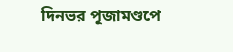দিনভর পূজামণ্ডপে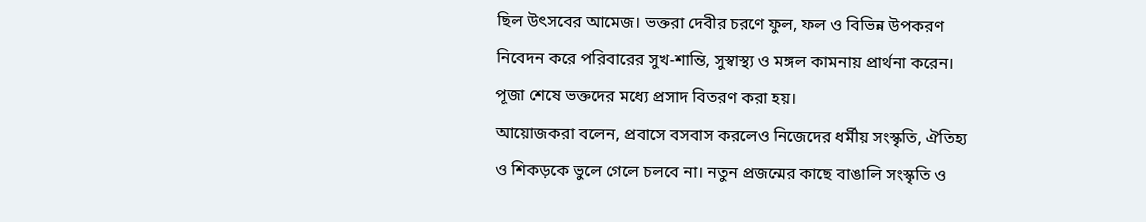ছিল উৎসবের আমেজ। ভক্তরা দেবীর চরণে ফুল, ফল ও বিভিন্ন উপকরণ নিবেদন করে পরিবারের সুখ-শান্তি, সুস্বাস্থ্য ও মঙ্গল কামনায় প্রার্থনা করেন। পূজা শেষে ভক্তদের মধ্যে প্রসাদ বিতরণ করা হয়।
আয়োজকরা বলেন, প্রবাসে বসবাস করলেও নিজেদের ধর্মীয় সংস্কৃতি, ঐতিহ্য ও শিকড়কে ভুলে গেলে চলবে না। নতুন প্রজন্মের কাছে বাঙালি সংস্কৃতি ও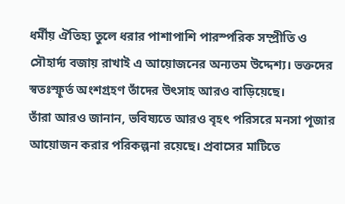ধর্মীয় ঐতিহ্য তুলে ধরার পাশাপাশি পারস্পরিক সম্প্রীতি ও সৌহার্দ্য বজায় রাখাই এ আয়োজনের অন্যতম উদ্দেশ্য। ভক্তদের স্বতঃস্ফূর্ত অংশগ্রহণ তাঁদের উৎসাহ আরও বাড়িয়েছে।
তাঁরা আরও জানান, ভবিষ্যতে আরও বৃহৎ পরিসরে মনসা পূজার আয়োজন করার পরিকল্পনা রয়েছে। প্রবাসের মাটিতে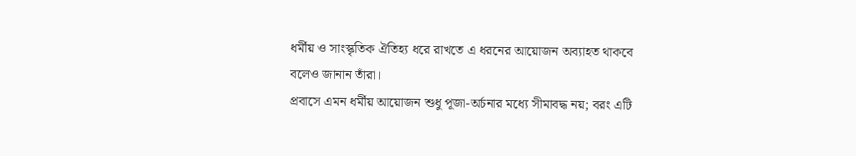ধর্মীয় ও সাংস্কৃতিক ঐতিহ্য ধরে রাখতে এ ধরনের আয়োজন অব্যাহত থাকবে বলেও জানান তাঁরা।
প্রবাসে এমন ধর্মীয় আয়োজন শুধু পূজা-অর্চনার মধ্যে সীমাবদ্ধ নয়; বরং এটি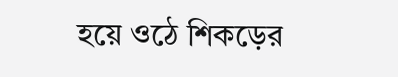হয়ে ওঠে শিকড়ের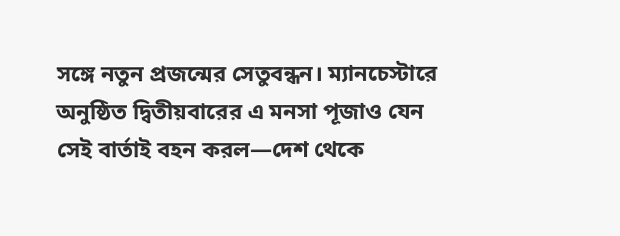সঙ্গে নতুন প্রজন্মের সেতুবন্ধন। ম্যানচেস্টারে অনুষ্ঠিত দ্বিতীয়বারের এ মনসা পূজাও যেন সেই বার্তাই বহন করল—দেশ থেকে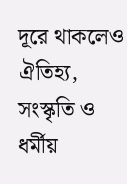দূরে থাকলেও ঐতিহ্য, সংস্কৃতি ও ধর্মীয়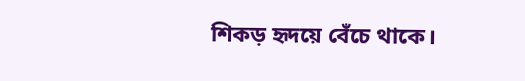শিকড় হৃদয়ে বেঁচে থাকে।